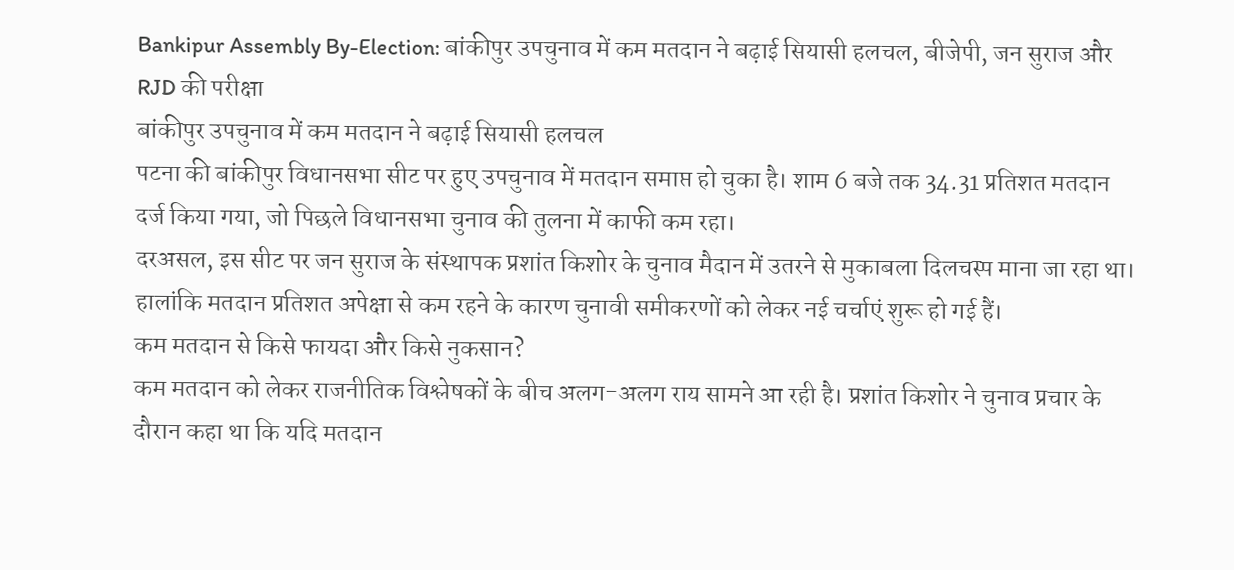Bankipur Assembly By-Election: बांकीपुर उपचुनाव में कम मतदान ने बढ़ाई सियासी हलचल, बीजेपी, जन सुराज और RJD की परीक्षा
बांकीपुर उपचुनाव में कम मतदान ने बढ़ाई सियासी हलचल
पटना की बांकीपुर विधानसभा सीट पर हुए उपचुनाव में मतदान समाप्त हो चुका है। शाम 6 बजे तक 34.31 प्रतिशत मतदान दर्ज किया गया, जो पिछले विधानसभा चुनाव की तुलना में काफी कम रहा।
दरअसल, इस सीट पर जन सुराज के संस्थापक प्रशांत किशोर के चुनाव मैदान में उतरने से मुकाबला दिलचस्प माना जा रहा था। हालांकि मतदान प्रतिशत अपेक्षा से कम रहने के कारण चुनावी समीकरणों को लेकर नई चर्चाएं शुरू हो गई हैं।
कम मतदान से किसे फायदा और किसे नुकसान?
कम मतदान को लेकर राजनीतिक विश्लेषकों के बीच अलग-अलग राय सामने आ रही है। प्रशांत किशोर ने चुनाव प्रचार के दौरान कहा था कि यदि मतदान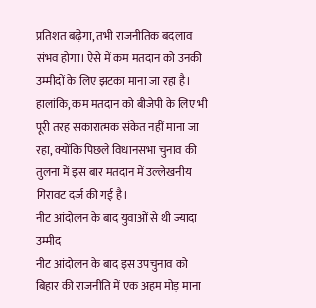प्रतिशत बढ़ेगा, तभी राजनीतिक बदलाव संभव होगा। ऐसे में कम मतदान को उनकी उम्मीदों के लिए झटका माना जा रहा है।
हालांकि, कम मतदान को बीजेपी के लिए भी पूरी तरह सकारात्मक संकेत नहीं माना जा रहा, क्योंकि पिछले विधानसभा चुनाव की तुलना में इस बार मतदान में उल्लेखनीय गिरावट दर्ज की गई है।
नीट आंदोलन के बाद युवाओं से थी ज्यादा उम्मीद
नीट आंदोलन के बाद इस उपचुनाव को बिहार की राजनीति में एक अहम मोड़ माना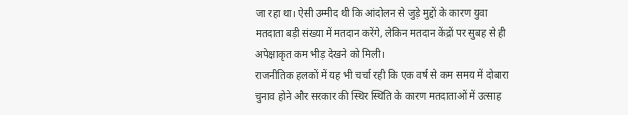जा रहा था। ऐसी उम्मीद थी कि आंदोलन से जुड़े मुद्दों के कारण युवा मतदाता बड़ी संख्या में मतदान करेंगे, लेकिन मतदान केंद्रों पर सुबह से ही अपेक्षाकृत कम भीड़ देखने को मिली।
राजनीतिक हलकों में यह भी चर्चा रही कि एक वर्ष से कम समय में दोबारा चुनाव होने और सरकार की स्थिर स्थिति के कारण मतदाताओं में उत्साह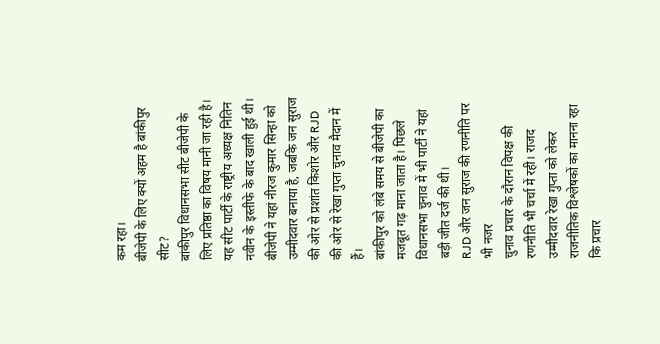कम रहा।
बीजेपी के लिए क्यों अहम है बांकीपुर सीट?
बांकीपुर विधानसभा सीट बीजेपी के लिए प्रतिष्ठा का विषय मानी जा रही है। यह सीट पार्टी के राष्ट्रीय अध्यक्ष नितिन नवीन के इस्तीफे के बाद खाली हुई थी। बीजेपी ने यहां नीरज कुमार सिन्हा को उम्मीदवार बनाया है, जबकि जन सुराज की ओर से प्रशांत किशोर और RJD की ओर से रेखा गुप्ता चुनाव मैदान में हैं।
बांकीपुर को लंबे समय से बीजेपी का मजबूत गढ़ माना जाता है। पिछले विधानसभा चुनाव में भी पार्टी ने यहां बड़ी जीत दर्ज की थी।
RJD और जन सुराज की रणनीति पर भी नजर
चुनाव प्रचार के दौरान विपक्ष की रणनीति भी चर्चा में रही। राजद उम्मीदवार रेखा गुप्ता को लेकर राजनीतिक विश्लेषकों का मानना रहा कि प्रचार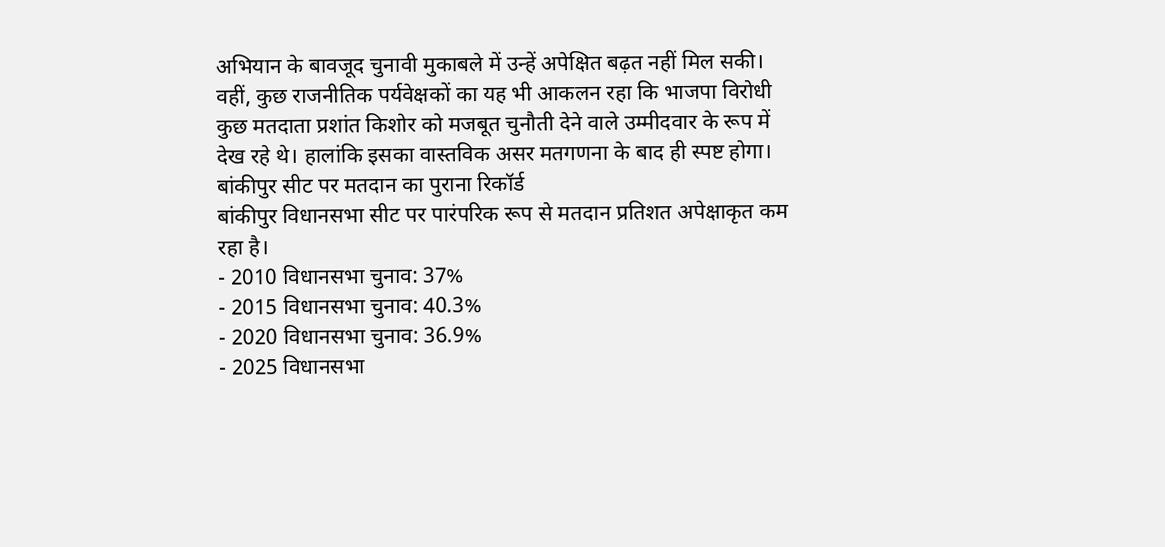अभियान के बावजूद चुनावी मुकाबले में उन्हें अपेक्षित बढ़त नहीं मिल सकी।
वहीं, कुछ राजनीतिक पर्यवेक्षकों का यह भी आकलन रहा कि भाजपा विरोधी कुछ मतदाता प्रशांत किशोर को मजबूत चुनौती देने वाले उम्मीदवार के रूप में देख रहे थे। हालांकि इसका वास्तविक असर मतगणना के बाद ही स्पष्ट होगा।
बांकीपुर सीट पर मतदान का पुराना रिकॉर्ड
बांकीपुर विधानसभा सीट पर पारंपरिक रूप से मतदान प्रतिशत अपेक्षाकृत कम रहा है।
- 2010 विधानसभा चुनाव: 37%
- 2015 विधानसभा चुनाव: 40.3%
- 2020 विधानसभा चुनाव: 36.9%
- 2025 विधानसभा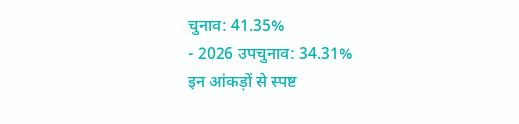चुनाव: 41.35%
- 2026 उपचुनाव: 34.31%
इन आंकड़ों से स्पष्ट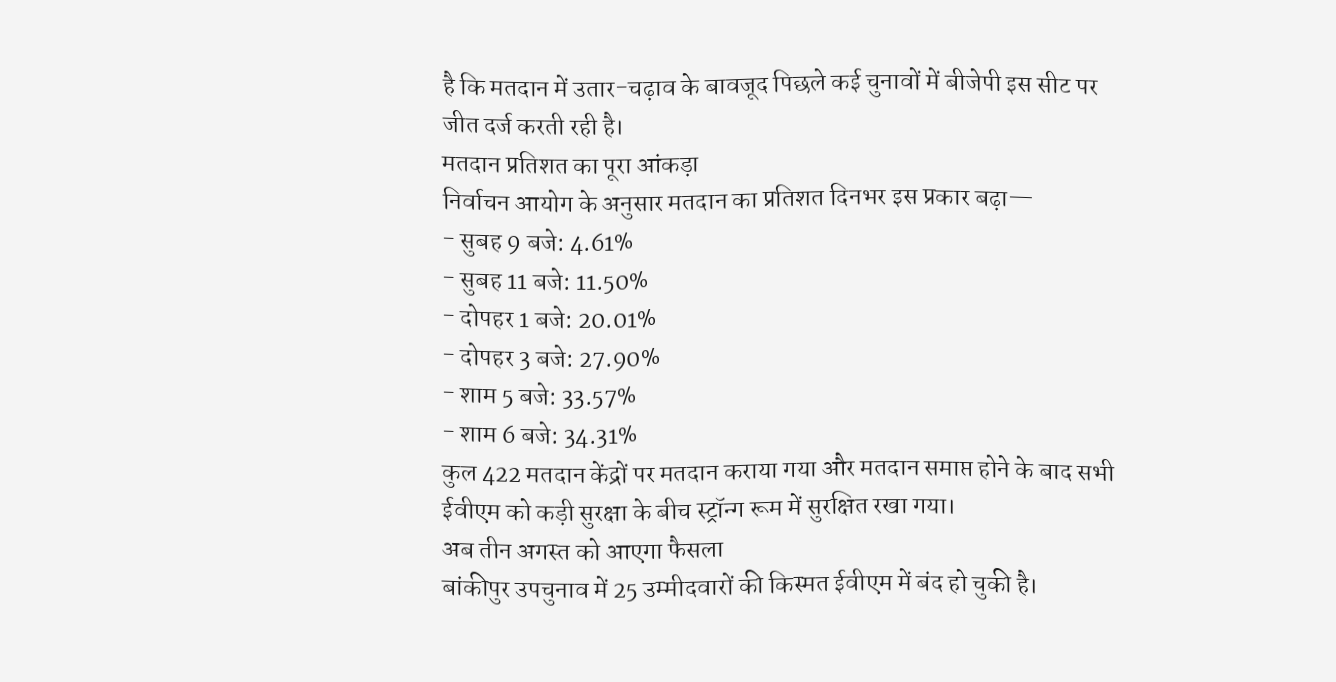है कि मतदान में उतार-चढ़ाव के बावजूद पिछले कई चुनावों में बीजेपी इस सीट पर जीत दर्ज करती रही है।
मतदान प्रतिशत का पूरा आंकड़ा
निर्वाचन आयोग के अनुसार मतदान का प्रतिशत दिनभर इस प्रकार बढ़ा—
- सुबह 9 बजे: 4.61%
- सुबह 11 बजे: 11.50%
- दोपहर 1 बजे: 20.01%
- दोपहर 3 बजे: 27.90%
- शाम 5 बजे: 33.57%
- शाम 6 बजे: 34.31%
कुल 422 मतदान केंद्रों पर मतदान कराया गया और मतदान समाप्त होने के बाद सभी ईवीएम को कड़ी सुरक्षा के बीच स्ट्रॉन्ग रूम में सुरक्षित रखा गया।
अब तीन अगस्त को आएगा फैसला
बांकीपुर उपचुनाव में 25 उम्मीदवारों की किस्मत ईवीएम में बंद हो चुकी है।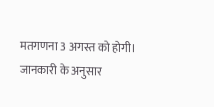मतगणना 3 अगस्त को होगी। जानकारी के अनुसार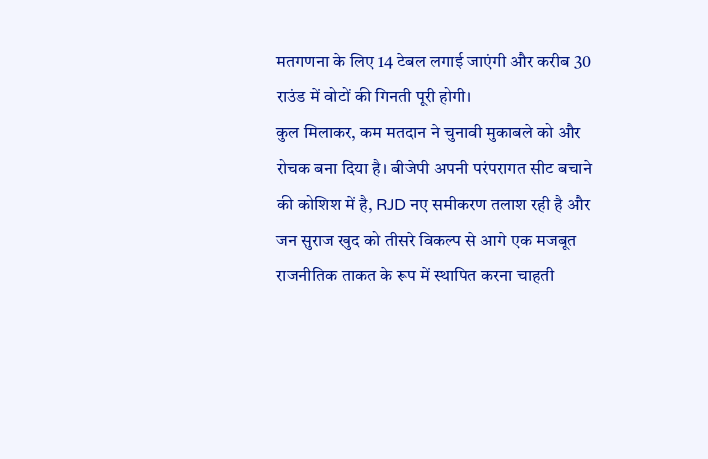मतगणना के लिए 14 टेबल लगाई जाएंगी और करीब 30 राउंड में वोटों की गिनती पूरी होगी।
कुल मिलाकर, कम मतदान ने चुनावी मुकाबले को और रोचक बना दिया है। बीजेपी अपनी परंपरागत सीट बचाने की कोशिश में है, RJD नए समीकरण तलाश रही है और जन सुराज खुद को तीसरे विकल्प से आगे एक मजबूत राजनीतिक ताकत के रूप में स्थापित करना चाहती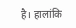है। हालांकि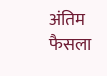अंतिम फैसला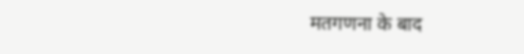मतगणना के बाद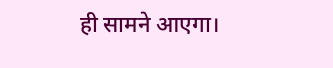ही सामने आएगा।